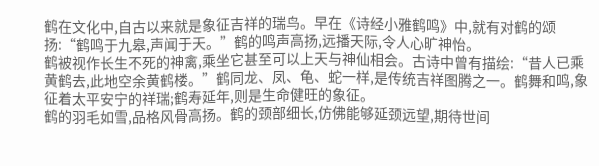鹤在文化中,自古以来就是象征吉祥的瑞鸟。早在《诗经小雅鹤鸣》中,就有对鹤的颂扬:“鹤鸣于九皋,声闻于天。”鹤的鸣声高扬,远播天际,令人心旷神怡。
鹤被视作长生不死的神禽,乘坐它甚至可以上天与神仙相会。古诗中曾有描绘:“昔人已乘黄鹤去,此地空余黄鹤楼。”鹤同龙、凤、龟、蛇一样,是传统吉祥图腾之一。鹤舞和鸣,象征着太平安宁的祥瑞;鹤寿延年,则是生命健旺的象征。
鹤的羽毛如雪,品格风骨高扬。鹤的颈部细长,仿佛能够延颈远望,期待世间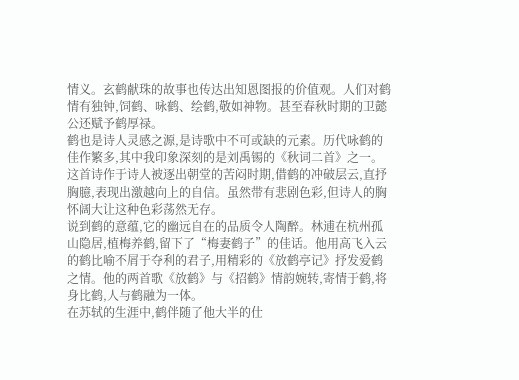情义。玄鹤献珠的故事也传达出知恩图报的价值观。人们对鹤情有独钟,饲鹤、咏鹤、绘鹤,敬如神物。甚至春秋时期的卫懿公还赋予鹤厚禄。
鹤也是诗人灵感之源,是诗歌中不可或缺的元素。历代咏鹤的佳作繁多,其中我印象深刻的是刘禹锡的《秋词二首》之一。这首诗作于诗人被逐出朝堂的苦闷时期,借鹤的冲破层云,直抒胸臆,表现出激越向上的自信。虽然带有悲剧色彩,但诗人的胸怀阔大让这种色彩荡然无存。
说到鹤的意蕴,它的幽远自在的品质令人陶醉。林逋在杭州孤山隐居,植梅养鹤,留下了“梅妻鹤子”的佳话。他用高飞入云的鹤比喻不屑于夺利的君子,用精彩的《放鹤亭记》抒发爱鹤之情。他的两首歌《放鹤》与《招鹤》情韵婉转,寄情于鹤,将身比鹤,人与鹤融为一体。
在苏轼的生涯中,鹤伴随了他大半的仕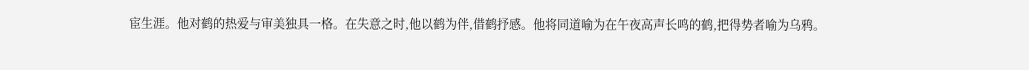宦生涯。他对鹤的热爱与审美独具一格。在失意之时,他以鹤为伴,借鹤抒感。他将同道喻为在午夜高声长鸣的鹤,把得势者喻为乌鸦。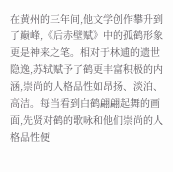在黄州的三年间,他文学创作攀升到了巅峰,《后赤壁赋》中的孤鹤形象更是神来之笔。相对于林逋的遗世隐逸,苏轼赋予了鹤更丰富积极的内涵,崇尚的人格品性如昂扬、淡泊、高洁。每当看到白鹤翩翩起舞的画面,先贤对鹤的歌咏和他们崇尚的人格品性便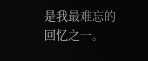是我最难忘的回忆之一。